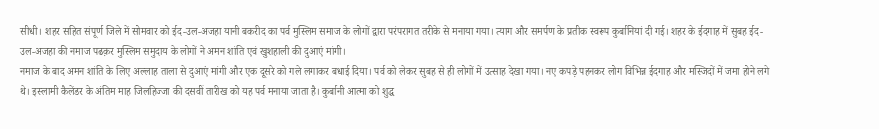सीधी। शहर सहित संपूर्ण जिले में सोमवार को ईद-उल-अजहा यानी बकरीद का पर्व मुस्लिम समाज के लोगों द्वारा परंपरागत तरीके से मनाया गया। त्याग और समर्पण के प्रतीक स्वरूप कुर्बानियां दी गई। शहर के ईदगाह में सुबह ईद-उल-अजहा की नमाज पढक़र मुस्लिम समुदाय के लोगों ने अमन शांति एवं खुशहाली की दुआएं मांगी।
नमाज के बाद अमन शांति के लिए अल्लाह ताला से दुआएं मांगी और एक दूसरे को गले लगाकर बधाई दिया। पर्व को लेकर सुबह से ही लोगों में उत्साह देखा गया। नए कपड़े पहनकर लोग विभिन्न ईदगाह और मस्जिदों में जमा होने लगे थे। इस्लामी कैलेंडर के अंतिम माह जिलहिज्जा की दसवीं तारीख को यह पर्व मनाया जाता है। कुर्बानी आत्मा को शुद्ध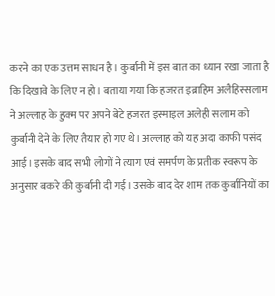करने का एक उत्तम साधन है। कुर्बानी में इस बात का ध्यान रखा जाता है कि दिखावे के लिए न हो। बताया गया कि हजरत इब्राहिम अलैहिस्सलाम ने अल्लाह के हुक्म पर अपने बेटे हजरत इस्माइल अलेही सलाम को कुर्बानी देने के लिए तैयार हो गए थे। अल्लाह को यह अदा काफी पसंद आई। इसके बाद सभी लोगों ने त्याग एवं समर्पण के प्रतीक स्वरूप के अनुसार बकरे की कुर्बानी दी गई। उसके बाद देर शाम तक कुर्बानियों का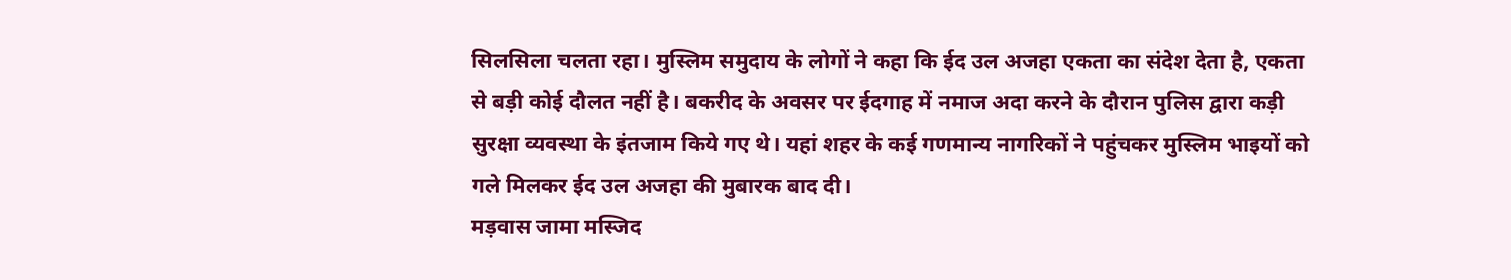सिलसिला चलता रहा। मुस्लिम समुदाय के लोगों ने कहा कि ईद उल अजहा एकता का संदेश देता है, एकता से बड़ी कोई दौलत नहीं है। बकरीद के अवसर पर ईदगाह में नमाज अदा करने के दौरान पुलिस द्वारा कड़ी सुरक्षा व्यवस्था के इंतजाम किये गए थे। यहां शहर के कई गणमान्य नागरिकों ने पहुंचकर मुस्लिम भाइयों को गले मिलकर ईद उल अजहा की मुबारक बाद दी।
मड़वास जामा मस्जिद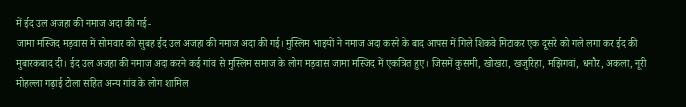में ईद उल अजहा की नमाज अदा की गई-
जामा मस्जिद मड़वास में सोमवार को सुबह ईद उल अजहा की नमाज अदा की गई। मुस्लिम भाइयों ने नमाज अदा करने के बाद आपस में गिले शिकवे मिटाकर एक दूसरे को गले लगा कर ईद की मुबारकबाद दी। ईद उल अजहा की नमाज अदा करने कई गांव से मुस्लिम समाज के लोग मड़वास जामा मस्जिद में एकत्रित हुए। जिसमें कुसमी, खोखरा, खजुरिहा, मझिगवां, धनौर, अकला, नूरी मोहल्ला गढ़ाई टोला सहित अन्य गांव के लोग शामिल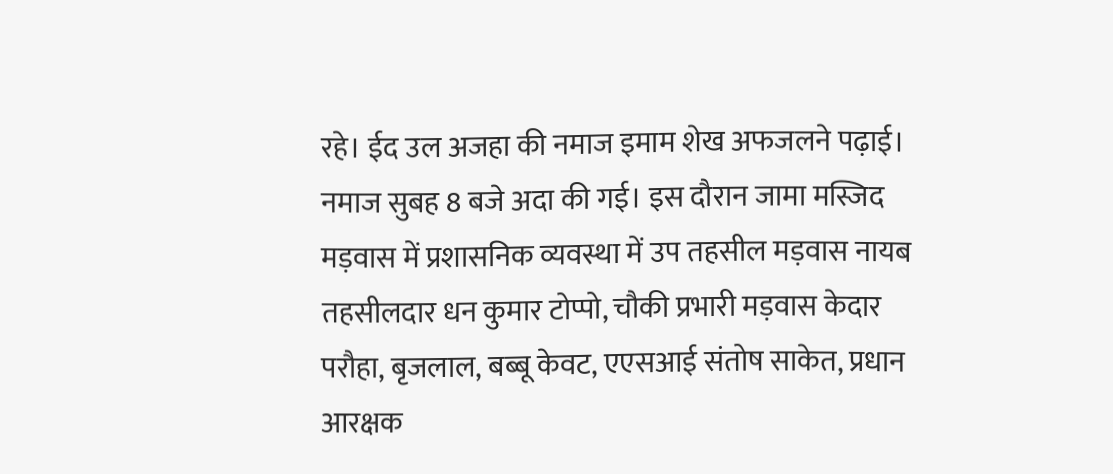रहे। ईद उल अजहा की नमाज इमाम शेख अफजलने पढ़ाई। नमाज सुबह 8 बजे अदा की गई। इस दौरान जामा मस्जिद मड़वास में प्रशासनिक व्यवस्था में उप तहसील मड़वास नायब तहसीलदार धन कुमार टोप्पो, चौकी प्रभारी मड़वास केदार परौहा, बृजलाल, बब्बू केवट, एएसआई संतोष साकेत, प्रधान आरक्षक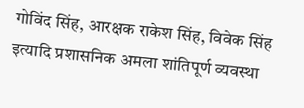गोविंद सिंह, आरक्षक राकेश सिंह, विवेक सिंह इत्यादि प्रशासनिक अमला शांतिपूर्ण व्यवस्था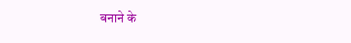बनाने के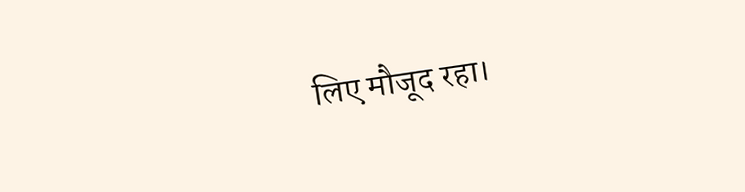लिए मौजूद रहा।